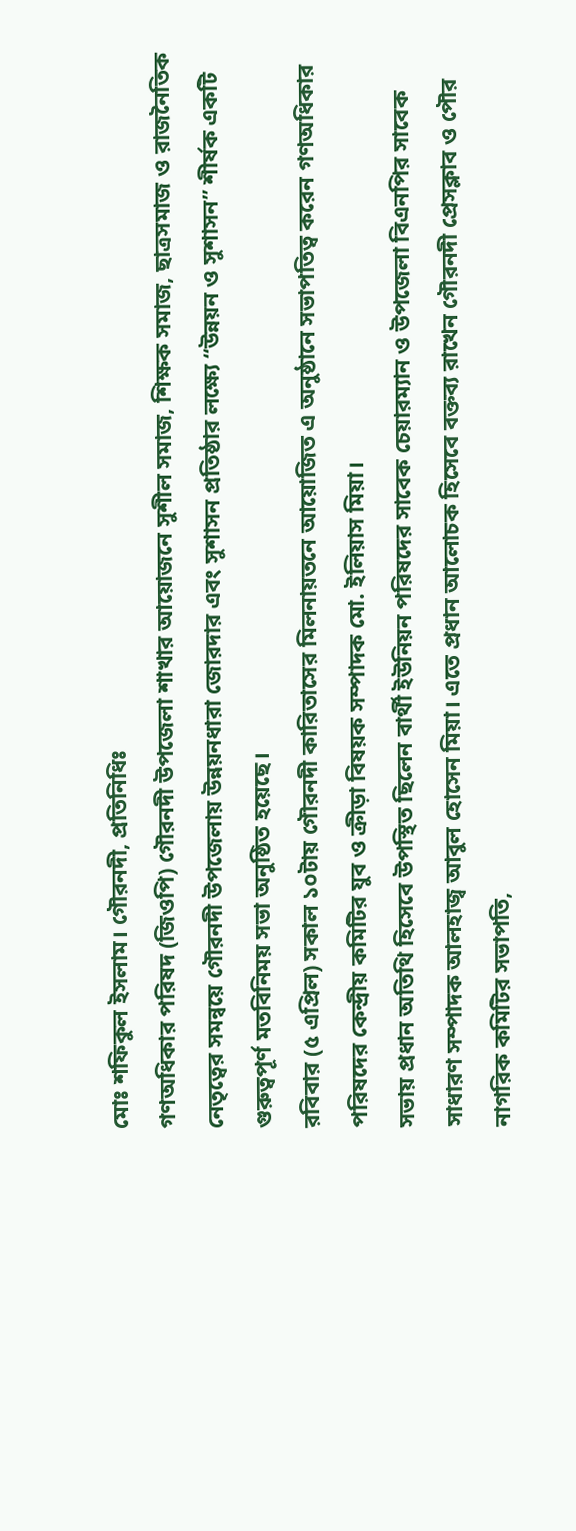মোঃ শফিকুল ইসলাম। গৌরনদী, প্রতিনিধিঃ
গণঅধিকার পরিষদ (জিওপি) গৌরনদী উপজেলা শাখার আয়োজনে সুশীল সমাজ, শিক্ষক সমাজ, ছাত্রসমাজ ও রাজনৈতিক নেতৃত্বের সমন্বয়ে গৌরনদী উপজেলায় উন্নয়নধারা জোরদার এবং সুশাসন প্রতিষ্ঠার লক্ষ্যে “উন্নয়ন ও সুশাসন” শীর্ষক একটি গুরুত্বপূর্ণ মতবিনিময় সভা অনুষ্ঠিত হয়েছে।
রবিবার (৫ এপ্রিল) সকাল ১০টায় গৌরনদী কারিতাসের মিলনায়তনে আয়োজিত এ অনুষ্ঠানে সভাপতিত্ব করেন গণঅধিকার পরিষদের কেন্দ্রীয় কমিটির যুব ও ক্রীড়া বিষয়ক সম্পাদক মো. ইলিয়াস মিয়া।
সভায় প্রধান অতিথি হিসেবে উপস্থিত ছিলেন বার্থী ইউনিয়ন পরিষদের সাবেক চেয়ারম্যান ও উপজেলা বিএনপির সাবেক সাধারণ সম্পাদক আলহাজ্ব আবুল হোসেন মিয়া। এতে প্রধান আলোচক হিসেবে বক্তব্য রাখেন গৌরনদী প্রেসক্লাব ও পৌর নাগরিক কমিটির সভাপতি,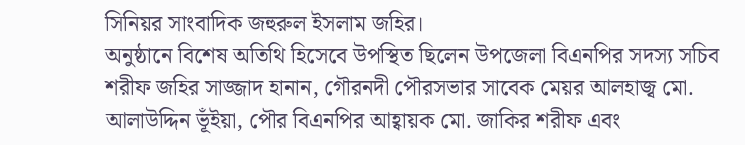সিনিয়র সাংবাদিক জহুরুল ইসলাম জহির।
অনুষ্ঠানে বিশেষ অতিথি হিসেবে উপস্থিত ছিলেন উপজেলা বিএনপির সদস্য সচিব শরীফ জহির সাজ্জাদ হানান, গৌরনদী পৌরসভার সাবেক মেয়র আলহাজ্ব মো. আলাউদ্দিন ভূঁইয়া, পৌর বিএনপির আহ্বায়ক মো. জাকির শরীফ এবং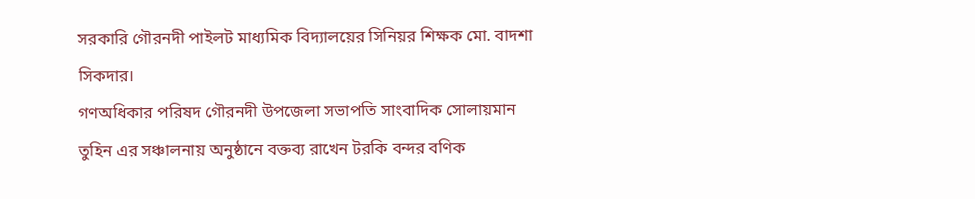সরকারি গৌরনদী পাইলট মাধ্যমিক বিদ্যালয়ের সিনিয়র শিক্ষক মো. বাদশা সিকদার।
গণঅধিকার পরিষদ গৌরনদী উপজেলা সভাপতি সাংবাদিক সোলায়মান তুহিন এর সঞ্চালনায় অনুষ্ঠানে বক্তব্য রাখেন টরকি বন্দর বণিক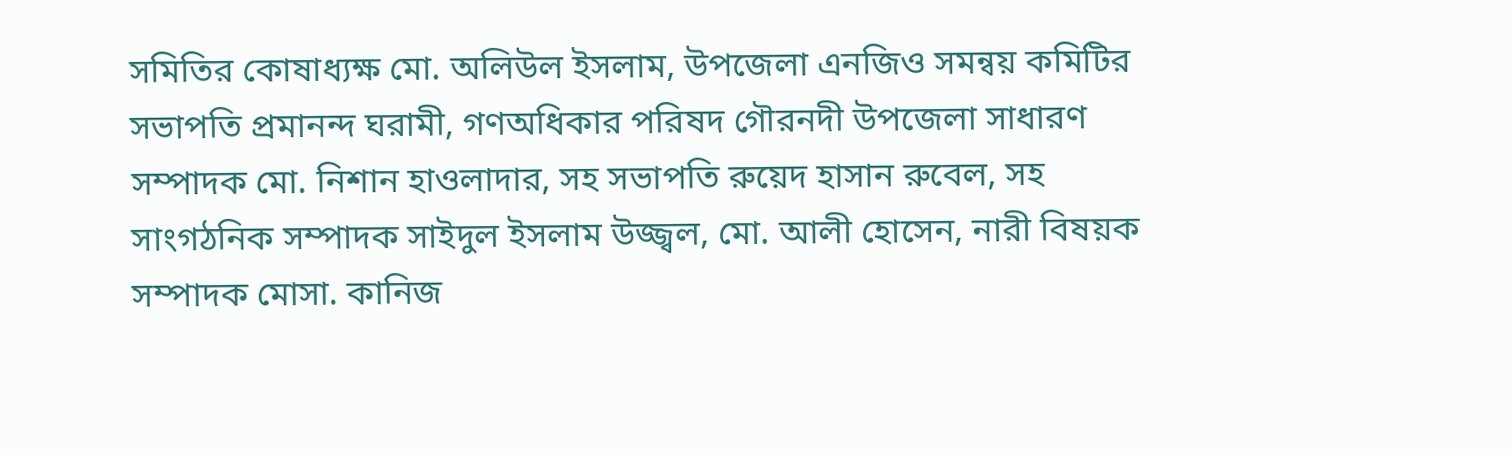সমিতির কোষাধ্যক্ষ মো. অলিউল ইসলাম, উপজেলা এনজিও সমন্বয় কমিটির সভাপতি প্রমানন্দ ঘরামী, গণঅধিকার পরিষদ গৌরনদী উপজেলা সাধারণ সম্পাদক মো. নিশান হাওলাদার, সহ সভাপতি রুয়েদ হাসান রুবেল, সহ সাংগঠনিক সম্পাদক সাইদুল ইসলাম উজ্জ্বল, মো. আলী হোসেন, নারী বিষয়ক সম্পাদক মোসা. কানিজ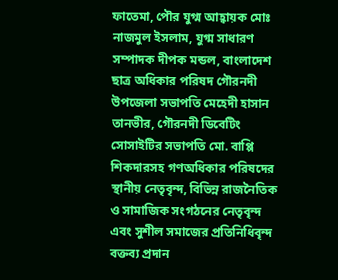ফাতেমা, পৌর যুগ্ম আহ্বায়ক মোঃ নাজমুল ইসলাম, যুগ্ম সাধারণ সম্পাদক দীপক মন্ডল, বাংলাদেশ ছাত্র অধিকার পরিষদ গৌরনদী উপজেলা সভাপতি মেহেদী হাসান তানভীর, গৌরনদী ডিবেটিং সোসাইটির সভাপতি মো. বাপ্পি শিকদারসহ গণঅধিকার পরিষদের স্থানীয় নেতৃবৃন্দ, বিভিন্ন রাজনৈতিক ও সামাজিক সংগঠনের নেতৃবৃন্দ এবং সুশীল সমাজের প্রতিনিধিবৃন্দ বক্তব্য প্রদান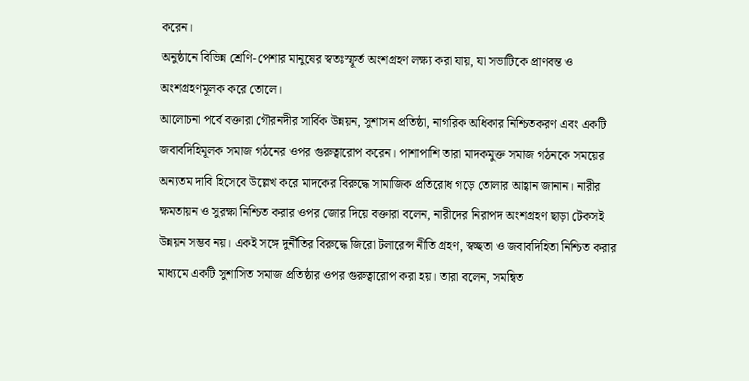করেন।
অনুষ্ঠানে বিভিন্ন শ্রেণি-পেশার মানুষের স্বতঃস্ফূর্ত অংশগ্রহণ লক্ষ্য করা যায়, যা সভাটিকে প্রাণবন্ত ও অংশগ্রহণমূলক করে তোলে।
আলোচনা পর্বে বক্তারা গৌরনদীর সার্বিক উন্নয়ন, সুশাসন প্রতিষ্ঠা, নাগরিক অধিকার নিশ্চিতকরণ এবং একটি জবাবদিহিমূলক সমাজ গঠনের ওপর গুরুত্বারোপ করেন। পাশাপাশি তারা মাদকমুক্ত সমাজ গঠনকে সময়ের অন্যতম দাবি হিসেবে উল্লেখ করে মাদকের বিরুদ্ধে সামাজিক প্রতিরোধ গড়ে তোলার আহ্বান জানান। নারীর ক্ষমতায়ন ও সুরক্ষা নিশ্চিত করার ওপর জোর দিয়ে বক্তারা বলেন, নারীদের নিরাপদ অংশগ্রহণ ছাড়া টেকসই উন্নয়ন সম্ভব নয়। একই সঙ্গে দুর্নীতির বিরুদ্ধে জিরো টলারেন্স নীতি গ্রহণ, স্বচ্ছতা ও জবাবদিহিতা নিশ্চিত করার মাধ্যমে একটি সুশাসিত সমাজ প্রতিষ্ঠার ওপর গুরুত্বারোপ করা হয়। তারা বলেন, সমন্বিত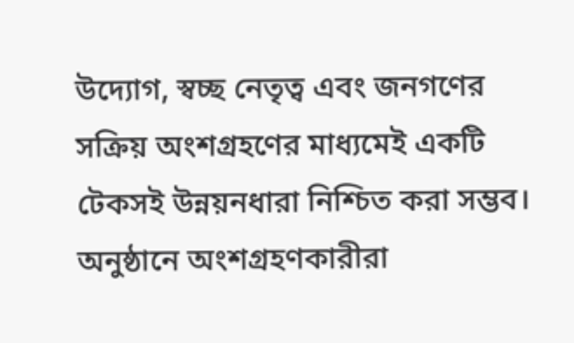উদ্যোগ, স্বচ্ছ নেতৃত্ব এবং জনগণের সক্রিয় অংশগ্রহণের মাধ্যমেই একটি টেকসই উন্নয়নধারা নিশ্চিত করা সম্ভব।
অনুষ্ঠানে অংশগ্রহণকারীরা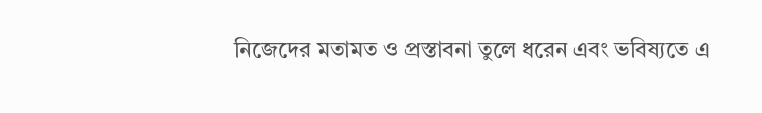নিজেদের মতামত ও প্রস্তাবনা তুলে ধরেন এবং ভবিষ্যতে এ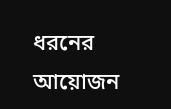ধরনের আয়োজন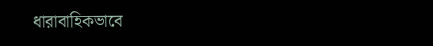ধারাবাহিকভাবে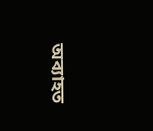অব্যাহত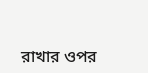রাখার ওপর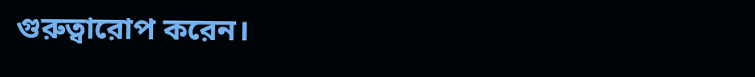গুরুত্বারোপ করেন।